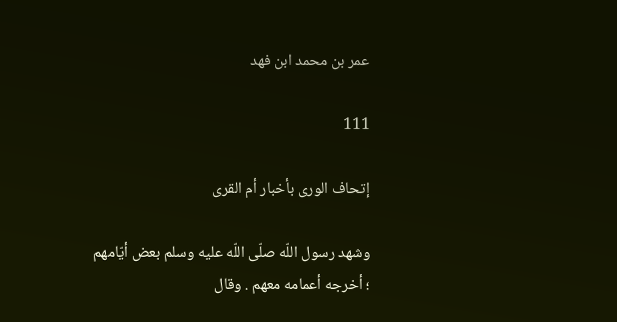عمر بن محمد ابن فهد

111

إتحاف الورى بأخبار أم القرى

وشهد رسول اللّه صلّى اللّه عليه وسلم بعض أيّامهم ؛ أخرجه أعمامه معهم . وقال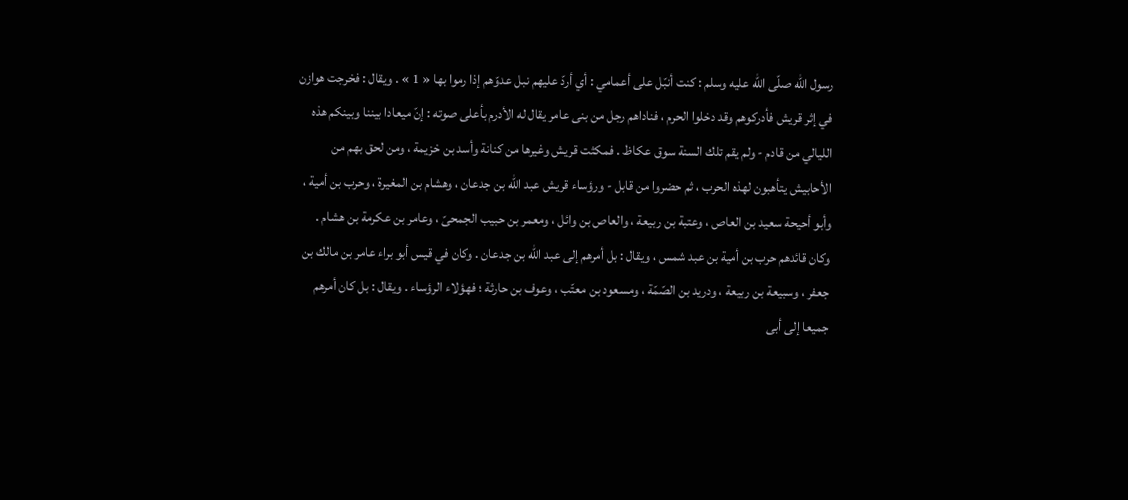رسول اللّه صلّى اللّه عليه وسلم : كنت أنبّل على أعمامي : أي أردّ عليهم نبل عدوّهم إذا رموا بها « 1 » . ويقال : فخرجت هوازن في إثر قريش فأدركوهم وقد دخلوا الحرم ، فناداهم رجل من بنى عامر يقال له الأدرم بأعلى صوته : إنّ ميعادا بيننا وبينكم هذه الليالي من قادم - ولم يقم تلك السنة سوق عكاظ . فمكثت قريش وغيرها من كنانة وأسد بن خزيمة ، ومن لحق بهم من الأحابيش يتأهبون لهذه الحرب ، ثم حضروا من قابل - ورؤساء قريش عبد اللّه بن جدعان ، وهشام بن المغيرة ، وحرب بن أمية ، وأبو أحيحة سعيد بن العاص ، وعتبة بن ربيعة ، والعاص بن وائل ، ومعمر بن حبيب الجمحىّ ، وعامر بن عكرمة بن هشام . وكان قائدهم حرب بن أمية بن عبد شمس ، ويقال : بل أمرهم إلى عبد اللّه بن جدعان . وكان في قيس أبو براء عامر بن مالك بن جعفر ، وسبيعة بن ربيعة ، ودريد بن الصّمّة ، ومسعود بن معتّب ، وعوف بن حارثة ؛ فهؤلاء الرؤساء . ويقال : بل كان أمرهم جميعا إلى أبى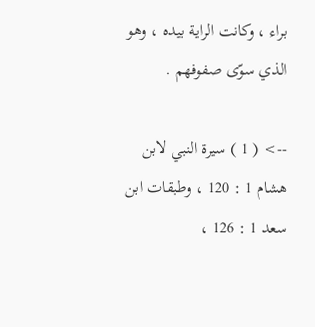براء ، وكانت الراية بيده ، وهو الذي سوّى صفوفهم .

--> ( 1 ) سيرة النبي لابن هشام 1 : 120 ، وطبقات ابن سعد 1 : 126 ،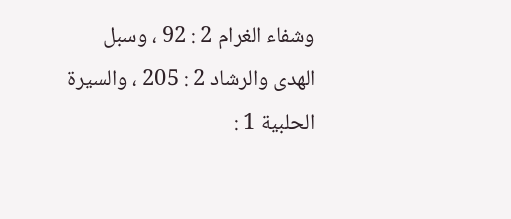وشفاء الغرام 2 : 92 ، وسبل الهدى والرشاد 2 : 205 ، والسيرة الحلبية 1 :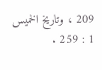209 ، وتاريخ الخميس 1 : 259 .